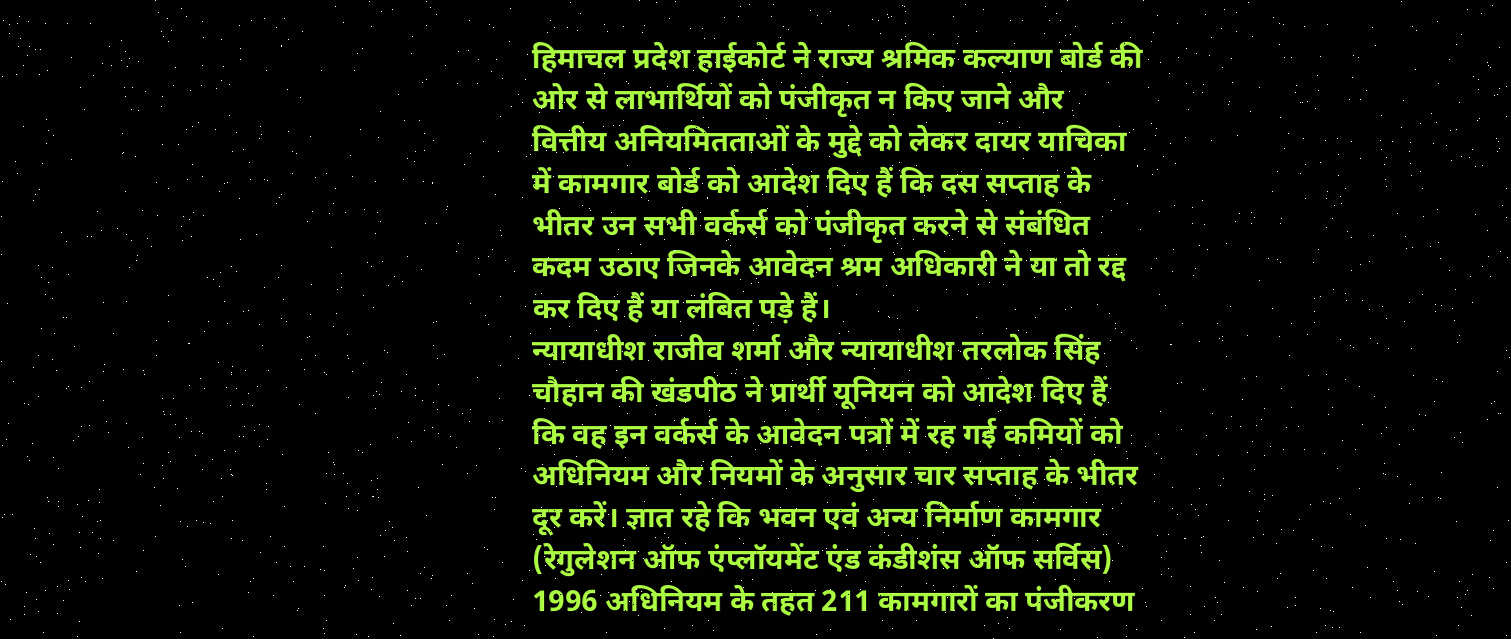हिमाचल प्रदेश हाईकोर्ट ने राज्य श्रमिक कल्याण बोर्ड की ओर से लाभार्थियों को पंजीकृत न किए जाने और वित्तीय अनियमितताओं के मुद्दे को लेकर दायर याचिका में कामगार बोर्ड को आदेश दिए हैं कि दस सप्ताह के भीतर उन सभी वर्कर्स को पंजीकृत करने से संबंधित कदम उठाए जिनके आवेदन श्रम अधिकारी ने या तो रद्द कर दिए हैं या लंबित पड़े हैं।
न्यायाधीश राजीव शर्मा और न्यायाधीश तरलोक सिंह चौहान की खंडपीठ ने प्रार्थी यूनियन को आदेश दिए हैं कि वह इन वर्कर्स के आवेदन पत्रों में रह गई कमियों को अधिनियम और नियमों के अनुसार चार सप्ताह के भीतर दूर करें। ज्ञात रहे कि भवन एवं अन्य निर्माण कामगार (रेगुलेशन ऑफ एंप्लॉयमेंट एंड कंडीशंस ऑफ सर्विस) 1996 अधिनियम के तहत 211 कामगारों का पंजीकरण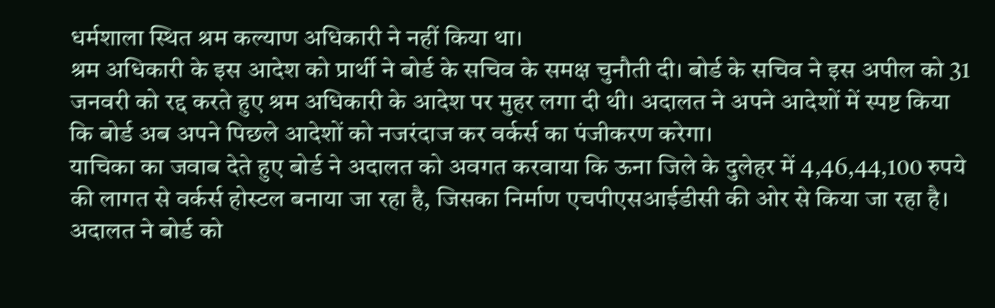धर्मशाला स्थित श्रम कल्याण अधिकारी ने नहीं किया था।
श्रम अधिकारी के इस आदेश को प्रार्थी ने बोर्ड के सचिव के समक्ष चुनौती दी। बोर्ड के सचिव ने इस अपील को 31 जनवरी को रद्द करते हुए श्रम अधिकारी के आदेश पर मुहर लगा दी थी। अदालत ने अपने आदेशों में स्पष्ट किया कि बोर्ड अब अपने पिछले आदेशों को नजरंदाज कर वर्कर्स का पंजीकरण करेगा।
याचिका का जवाब देते हुए बोर्ड ने अदालत को अवगत करवाया कि ऊना जिले के दुलेहर में 4,46,44,100 रुपये की लागत से वर्कर्स होस्टल बनाया जा रहा है, जिसका निर्माण एचपीएसआईडीसी की ओर से किया जा रहा है। अदालत ने बोर्ड को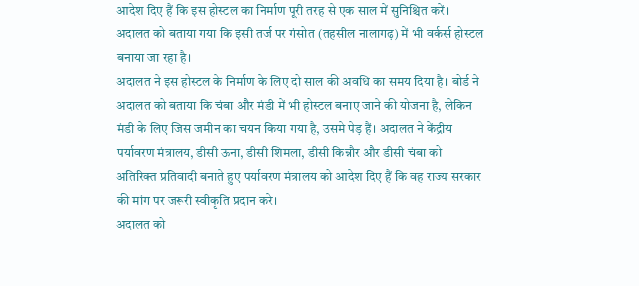आदेश दिए हैं कि इस होस्टल का निर्माण पूरी तरह से एक साल में सुनिश्चित करें। अदालत को बताया गया कि इसी तर्ज पर गंसोत (तहसील नालागढ़) में भी वर्कर्स होस्टल बनाया जा रहा है।
अदालत ने इस होस्टल के निर्माण के लिए दो साल की अवधि का समय दिया है। बोर्ड ने अदालत को बताया कि चंबा और मंडी में भी होस्टल बनाए जाने की योजना है, लेकिन मंडी के लिए जिस जमीन का चयन किया गया है, उसमे पेड़ हैं। अदालत ने केंद्रीय पर्यावरण मंत्रालय, डीसी ऊना, डीसी शिमला, डीसी किन्नौर और डीसी चंबा को अतिरिक्त प्रतिवादी बनाते हुए पर्यावरण मंत्रालय को आदेश दिए हैं कि वह राज्य सरकार की मांग पर जरूरी स्वीकृति प्रदान करे।
अदालत को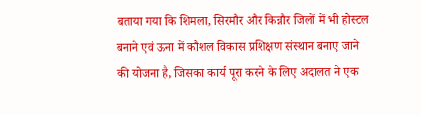बताया गया कि शिमला, सिरमौर और किन्नौर जिलों में भी होस्टल बनाने एवं ऊना में कौशल विकास प्रशिक्षण संस्थान बनाए जाने की योजना है, जिसका कार्य पूरा करने के लिए अदालत ने एक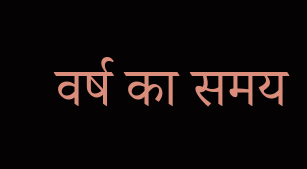वर्ष का समय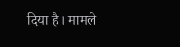दिया है। मामले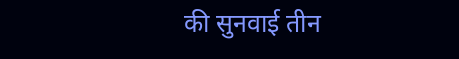की सुनवाई तीन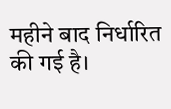महीने बाद निर्धारित की गई है।